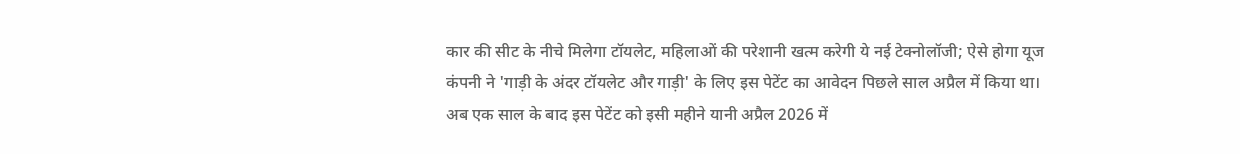कार की सीट के नीचे मिलेगा टॉयलेट, महिलाओं की परेशानी खत्म करेगी ये नई टेक्नोलॉजी; ऐसे होगा यूज
कंपनी ने 'गाड़ी के अंदर टॉयलेट और गाड़ी' के लिए इस पेटेंट का आवेदन पिछले साल अप्रैल में किया था। अब एक साल के बाद इस पेटेंट को इसी महीने यानी अप्रैल 2026 में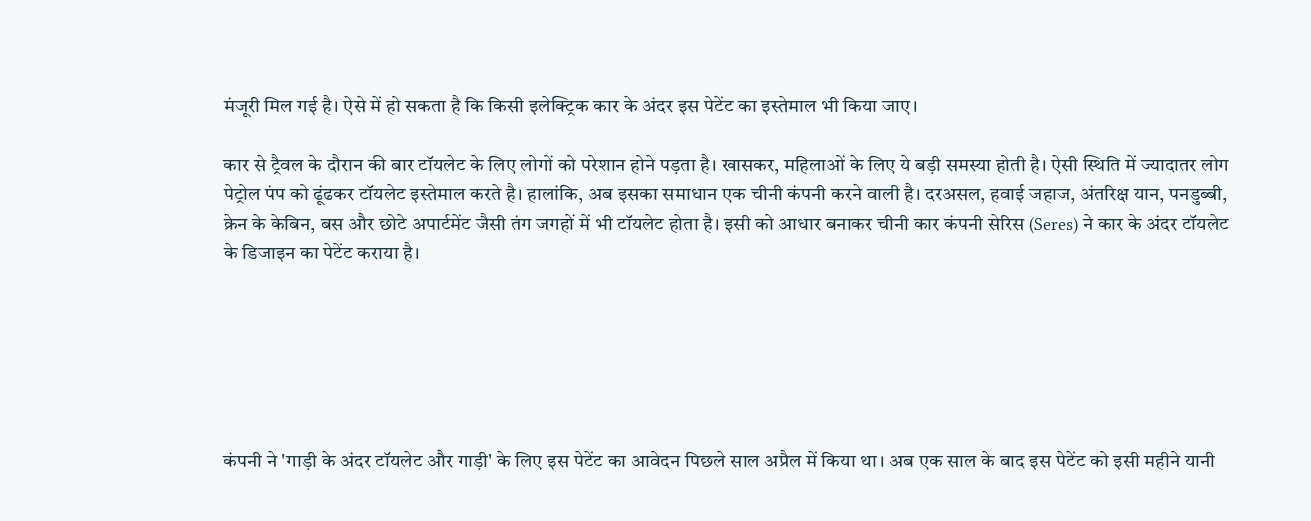मंजूरी मिल गई है। ऐसे में हो सकता है कि किसी इलेक्ट्रिक कार के अंदर इस पेटेंट का इस्तेमाल भी किया जाए।

कार से ट्रैवल के दौरान की बार टॉयलेट के लिए लोगों को परेशान होने पड़ता है। खासकर, महिलाओं के लिए ये बड़ी समस्या होती है। ऐसी स्थिति में ज्यादातर लोग पेट्रोल पंप को ढूंढकर टॉयलेट इस्तेमाल करते है। हालांकि, अब इसका समाधान एक चीनी कंपनी करने वाली है। दरअसल, हवाई जहाज, अंतरिक्ष यान, पनडुब्बी, क्रेन के केबिन, बस और छोटे अपार्टमेंट जैसी तंग जगहों में भी टॉयलेट होता है। इसी को आधार बनाकर चीनी कार कंपनी सेरिस (Seres) ने कार के अंदर टॉयलेट के डिजाइन का पेटेंट कराया है।






कंपनी ने 'गाड़ी के अंदर टॉयलेट और गाड़ी' के लिए इस पेटेंट का आवेदन पिछले साल अप्रैल में किया था। अब एक साल के बाद इस पेटेंट को इसी महीने यानी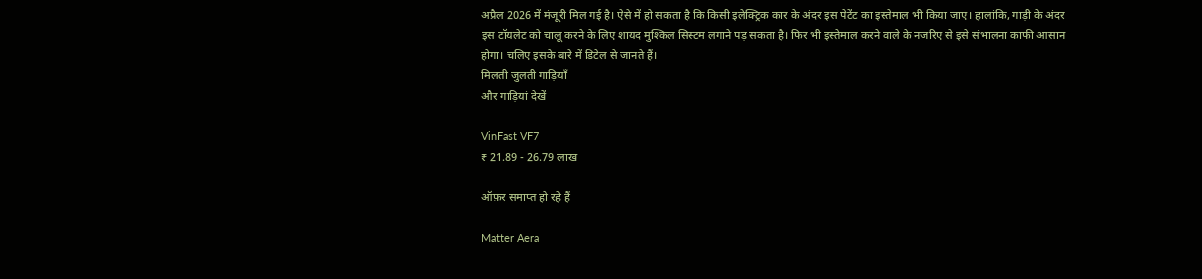अप्रैल 2026 में मंजूरी मिल गई है। ऐसे में हो सकता है कि किसी इलेक्ट्रिक कार के अंदर इस पेटेंट का इस्तेमाल भी किया जाए। हालांकि, गाड़ी के अंदर इस टॉयलेट को चालू करने के लिए शायद मुश्किल सिस्टम लगाने पड़ सकता है। फिर भी इस्तेमाल करने वाले के नजरिए से इसे संभालना काफी आसान होगा। चलिए इसके बारे में डिटेल से जानते हैं।
मिलती जुलती गाड़ियाँ
और गाड़ियां देखें

VinFast VF7
₹ 21.89 - 26.79 लाख

ऑफ़र समाप्त हो रहे हैं

Matter Aera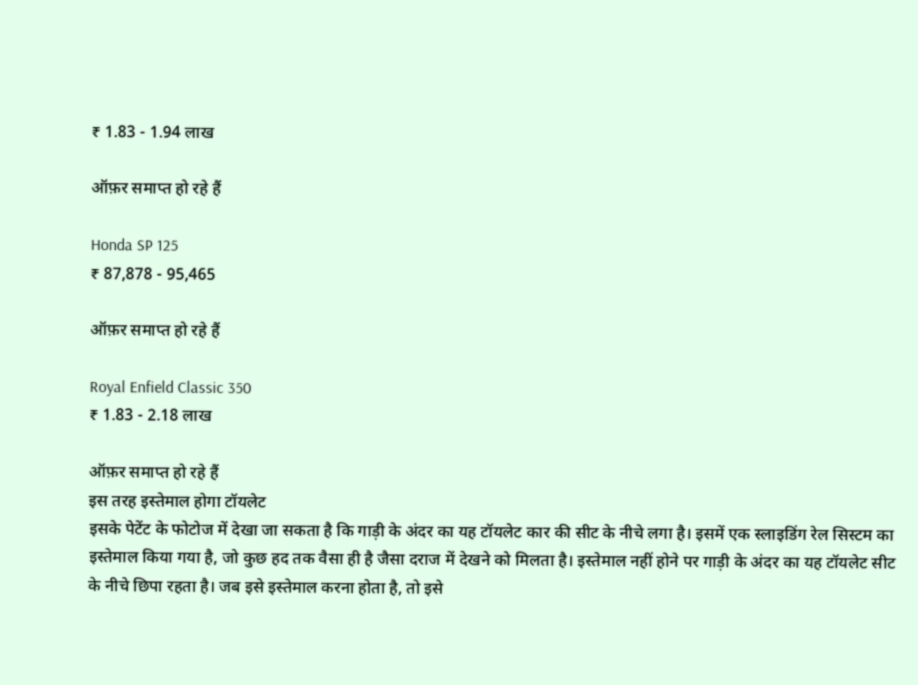₹ 1.83 - 1.94 लाख

ऑफ़र समाप्त हो रहे हैं

Honda SP 125
₹ 87,878 - 95,465

ऑफ़र समाप्त हो रहे हैं

Royal Enfield Classic 350
₹ 1.83 - 2.18 लाख

ऑफ़र समाप्त हो रहे हैं
इस तरह इस्तेमाल होगा टॉयलेट
इसके पेटेंट के फोटोज में देखा जा सकता है कि गाड़ी के अंदर का यह टॉयलेट कार की सीट के नीचे लगा है। इसमें एक स्लाइडिंग रेल सिस्टम का इस्तेमाल किया गया है, जो कुछ हद तक वैसा ही है जैसा दराज में देखने को मिलता है। इस्तेमाल नहीं होने पर गाड़ी के अंदर का यह टॉयलेट सीट के नीचे छिपा रहता है। जब इसे इस्तेमाल करना होता है, तो इसे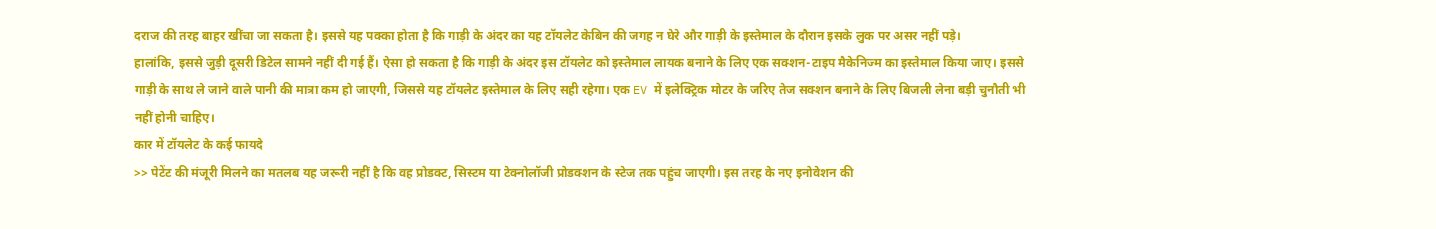दराज की तरह बाहर खींचा जा सकता है। इससे यह पक्का होता है कि गाड़ी के अंदर का यह टॉयलेट केबिन की जगह न घेरे और गाड़ी के इस्तेमाल के दौरान इसके लुक पर असर नहीं पड़े।
हालांकि, इससे जुड़ी दूसरी डिटेल सामने नहीं दी गई हैं। ऐसा हो सकता है कि गाड़ी के अंदर इस टॉयलेट को इस्तेमाल लायक बनाने के लिए एक सक्शन-टाइप मैकेनिज्म का इस्तेमाल किया जाए। इससे गाड़ी के साथ ले जाने वाले पानी की मात्रा कम हो जाएगी, जिससे यह टॉयलेट इस्तेमाल के लिए सही रहेगा। एक EV में इलेक्ट्रिक मोटर के जरिए तेज सक्शन बनाने के लिए बिजली लेना बड़ी चुनौती भी नहीं होनी चाहिए।
कार में टॉयलेट के कई फायदे
>> पेटेंट की मंजूरी मिलने का मतलब यह जरूरी नहीं है कि वह प्रोडक्ट, सिस्टम या टेक्नोलॉजी प्रोडक्शन के स्टेज तक पहुंच जाएगी। इस तरह के नए इनोवेशन की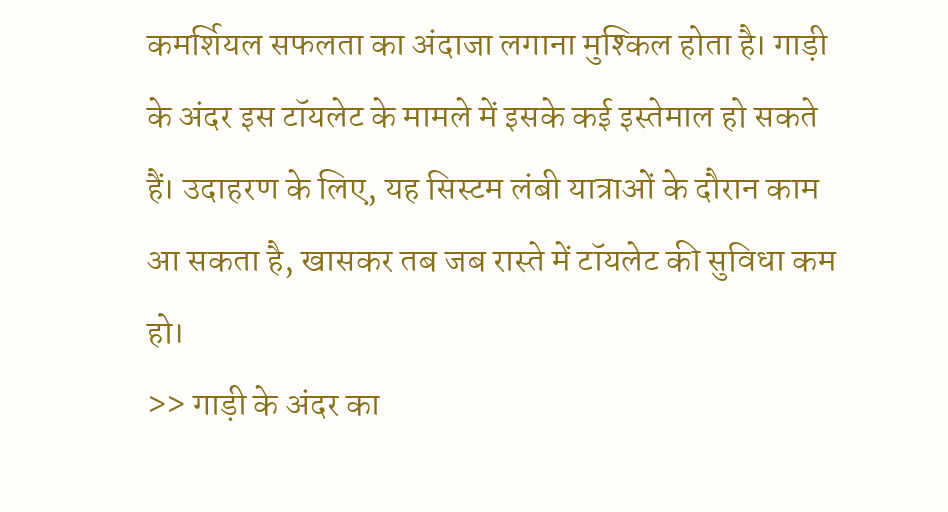कमर्शियल सफलता का अंदाजा लगाना मुश्किल होता है। गाड़ी के अंदर इस टॉयलेट के मामले में इसके कई इस्तेमाल हो सकते हैं। उदाहरण के लिए, यह सिस्टम लंबी यात्राओं के दौरान काम आ सकता है, खासकर तब जब रास्ते में टॉयलेट की सुविधा कम हो।
>> गाड़ी के अंदर का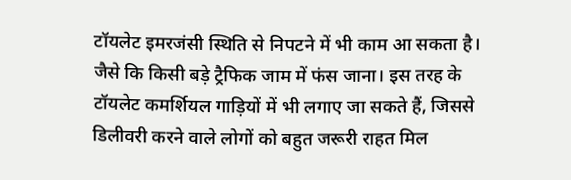टॉयलेट इमरजंसी स्थिति से निपटने में भी काम आ सकता है। जैसे कि किसी बड़े ट्रैफिक जाम में फंस जाना। इस तरह के टॉयलेट कमर्शियल गाड़ियों में भी लगाए जा सकते हैं, जिससे डिलीवरी करने वाले लोगों को बहुत जरूरी राहत मिल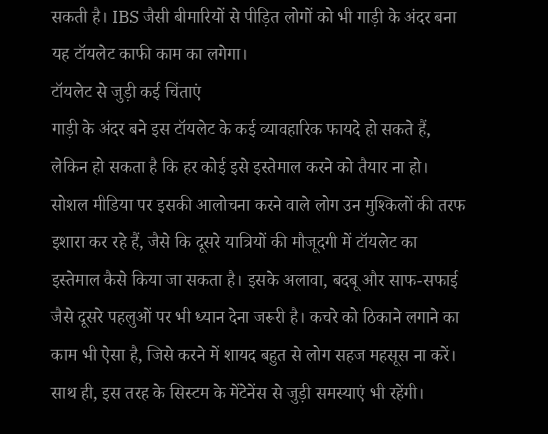सकती है। IBS जैसी बीमारियों से पीड़ित लोगों को भी गाड़ी के अंदर बना यह टॉयलेट काफी काम का लगेगा।
टॉयलेट से जुड़ी कई चिंताएं
गाड़ी के अंदर बने इस टॉयलेट के कई व्यावहारिक फायदे हो सकते हैं, लेकिन हो सकता है कि हर कोई इसे इस्तेमाल करने को तैयार ना हो। सोशल मीडिया पर इसकी आलोचना करने वाले लोग उन मुश्किलों की तरफ इशारा कर रहे हैं, जैसे कि दूसरे यात्रियों की मौजूदगी में टॉयलेट का इस्तेमाल कैसे किया जा सकता है। इसके अलावा, बदबू और साफ-सफाई जैसे दूसरे पहलुओं पर भी ध्यान देना जरूरी है। कचरे को ठिकाने लगाने का काम भी ऐसा है, जिसे करने में शायद बहुत से लोग सहज महसूस ना करें। साथ ही, इस तरह के सिस्टम के मेंटेनेंस से जुड़ी समस्याएं भी रहेंगी।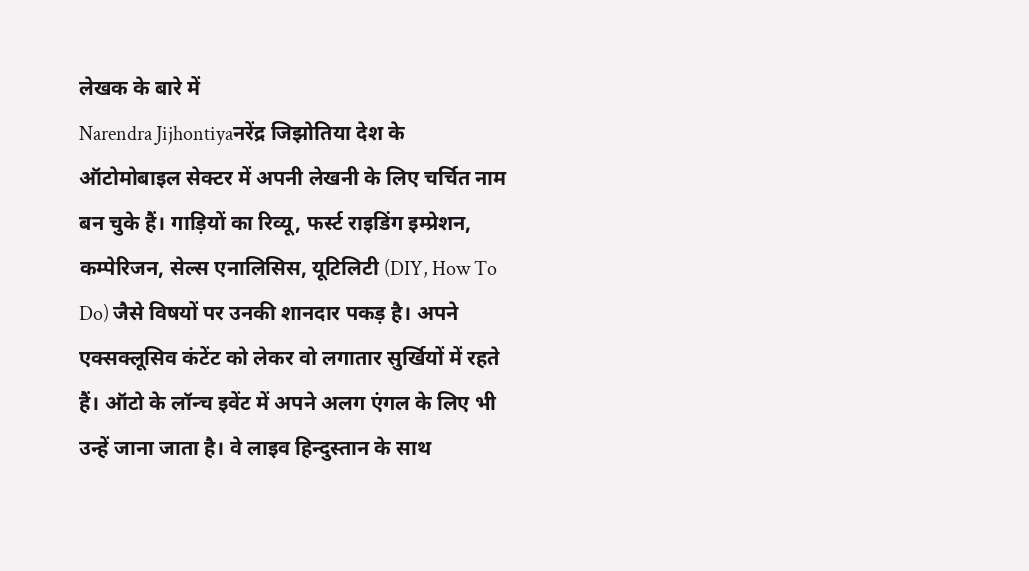लेखक के बारे में
Narendra Jijhontiyaनरेंद्र जिझोतिया देश के ऑटोमोबाइल सेक्टर में अपनी लेखनी के लिए चर्चित नाम बन चुके हैं। गाड़ियों का रिव्यू, फर्स्ट राइडिंग इम्प्रेशन, कम्पेरिजन, सेल्स एनालिसिस, यूटिलिटी (DIY, How To Do) जैसे विषयों पर उनकी शानदार पकड़ है। अपने एक्सक्लूसिव कंटेंट को लेकर वो लगातार सुर्खियों में रहते हैं। ऑटो के लॉन्च इवेंट में अपने अलग एंगल के लिए भी उन्हें जाना जाता है। वे लाइव हिन्दुस्तान के साथ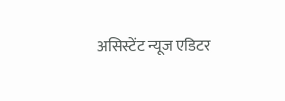असिस्टेंट न्यूज एडिटर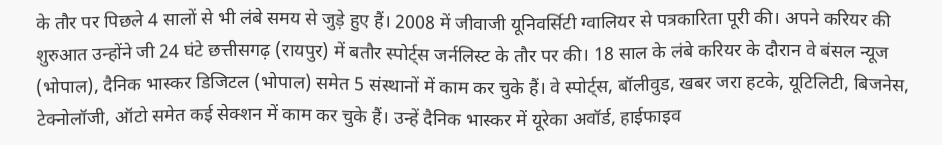के तौर पर पिछले 4 सालों से भी लंबे समय से जुड़े हुए हैं। 2008 में जीवाजी यूनिवर्सिटी ग्वालियर से पत्रकारिता पूरी की। अपने करियर की शुरुआत उन्होंने जी 24 घंटे छत्तीसगढ़ (रायपुर) में बतौर स्पोर्ट्स जर्नलिस्ट के तौर पर की। 18 साल के लंबे करियर के दौरान वे बंसल न्यूज (भोपाल), दैनिक भास्कर डिजिटल (भोपाल) समेत 5 संस्थानों में काम कर चुके हैं। वे स्पोर्ट्स, बॉलीवुड, खबर जरा हटके, यूटिलिटी, बिजनेस, टेक्नोलॉजी, ऑटो समेत कई सेक्शन में काम कर चुके हैं। उन्हें दैनिक भास्कर में यूरेका अवॉर्ड, हाईफाइव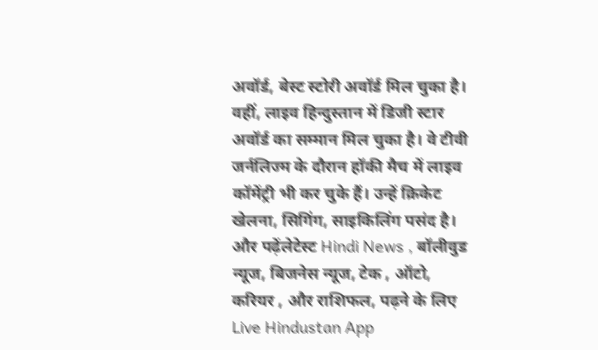अवॉर्ड, बेस्ट स्टोरी अवॉर्ड मिल चुका है। वहीं, लाइव हिन्दुस्तान में डिजी स्टार अवॉर्ड का सम्मान मिल चुका है। वे टीवी जर्नलिज्म के दौरान हॉकी मैच में लाइव कॉमेंट्री भी कर चुके हैं। उन्हें क्रिकेट खेलना, सिगिंग, साइकिलिंग पसंद है।
और पढ़ेंलेटेस्ट Hindi News , बॉलीवुड न्यूज, बिजनेस न्यूज, टेक , ऑटो, करियर , और राशिफल, पढ़ने के लिए Live Hindustan App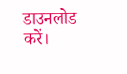डाउनलोड करें।